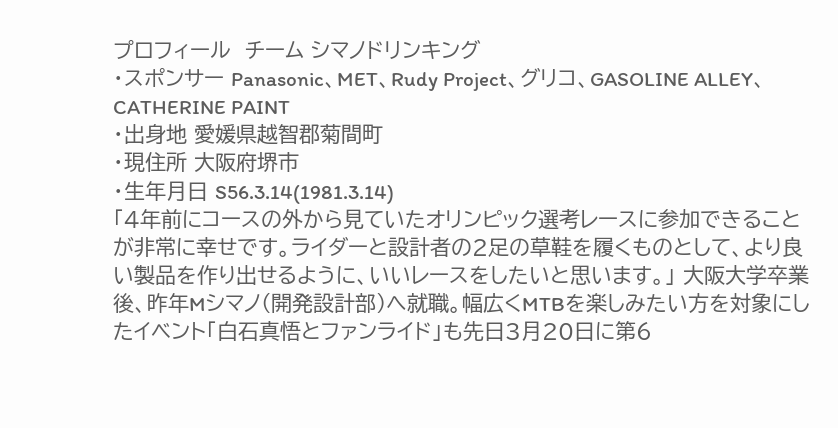プロフィール  チーム シマノドリンキング
・スポンサー Panasonic、MET、Rudy Project、グリコ、GASOLINE ALLEY、 CATHERINE PAINT
・出身地 愛媛県越智郡菊間町
・現住所 大阪府堺市
・生年月日 S56.3.14(1981.3.14)
「4年前にコースの外から見ていたオリンピック選考レースに参加できることが非常に幸せです。ライダーと設計者の2足の草鞋を履くものとして、より良い製品を作り出せるように、いいレースをしたいと思います。」 大阪大学卒業後、昨年Mシマノ(開発設計部)へ就職。幅広くMTBを楽しみたい方を対象にしたイベント「白石真悟とファンライド」も先日3月20日に第6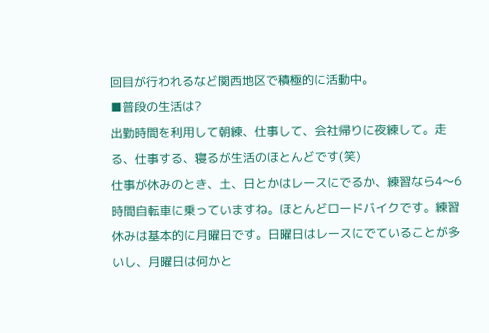回目が行われるなど関西地区で積極的に活動中。
■普段の生活は?
出勤時間を利用して朝練、仕事して、会社帰りに夜練して。走る、仕事する、寝るが生活のほとんどです(笑)
仕事が休みのとき、土、日とかはレースにでるか、練習なら4〜6時間自転車に乗っていますね。ほとんどロードバイクです。練習休みは基本的に月曜日です。日曜日はレースにでていることが多いし、月曜日は何かと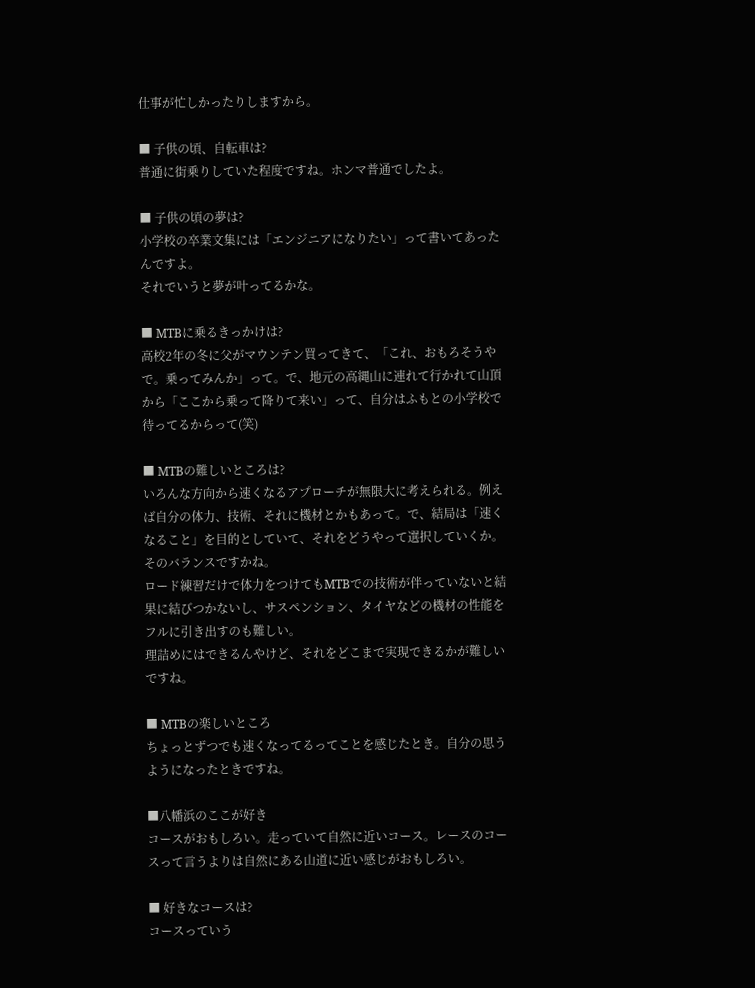仕事が忙しかったりしますから。

■ 子供の頃、自転車は?
普通に街乗りしていた程度ですね。ホンマ普通でしたよ。

■ 子供の頃の夢は?
小学校の卒業文集には「エンジニアになりたい」って書いてあったんですよ。
それでいうと夢が叶ってるかな。

■ MTBに乗るきっかけは?
高校2年の冬に父がマウンテン買ってきて、「これ、おもろそうやで。乗ってみんか」って。で、地元の高縄山に連れて行かれて山頂から「ここから乗って降りて来い」って、自分はふもとの小学校で待ってるからって(笑)

■ MTBの難しいところは?
いろんな方向から速くなるアプローチが無限大に考えられる。例えば自分の体力、技術、それに機材とかもあって。で、結局は「速くなること」を目的としていて、それをどうやって選択していくか。そのバランスですかね。
ロード練習だけで体力をつけてもMTBでの技術が伴っていないと結果に結びつかないし、サスペンション、タイヤなどの機材の性能をフルに引き出すのも難しい。
理詰めにはできるんやけど、それをどこまで実現できるかが難しいですね。

■ MTBの楽しいところ
ちょっとずつでも速くなってるってことを感じたとき。自分の思うようになったときですね。

■八幡浜のここが好き
コースがおもしろい。走っていて自然に近いコース。レースのコースって言うよりは自然にある山道に近い感じがおもしろい。

■ 好きなコースは?
コースっていう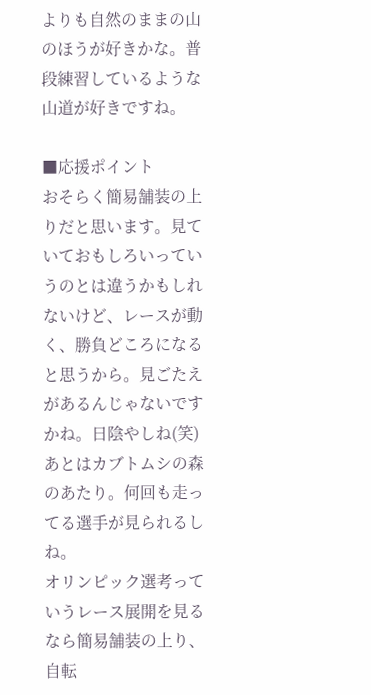よりも自然のままの山のほうが好きかな。普段練習しているような山道が好きですね。

■応援ポイント
おそらく簡易舗装の上りだと思います。見ていておもしろいっていうのとは違うかもしれないけど、レースが動く、勝負どころになると思うから。見ごたえがあるんじゃないですかね。日陰やしね(笑)
あとはカブトムシの森のあたり。何回も走ってる選手が見られるしね。
オリンピック選考っていうレース展開を見るなら簡易舗装の上り、自転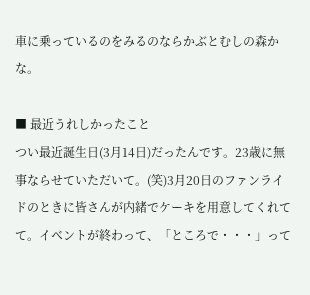車に乗っているのをみるのならかぶとむしの森かな。

■ 最近うれしかったこと
つい最近誕生日(3月14日)だったんです。23歳に無事ならせていただいて。(笑)3月20日のファンライドのときに皆さんが内緒でケーキを用意してくれてて。イベントが終わって、「ところで・・・」って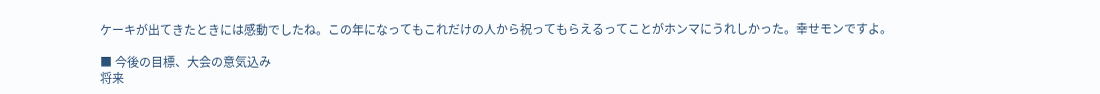ケーキが出てきたときには感動でしたね。この年になってもこれだけの人から祝ってもらえるってことがホンマにうれしかった。幸せモンですよ。

■ 今後の目標、大会の意気込み
将来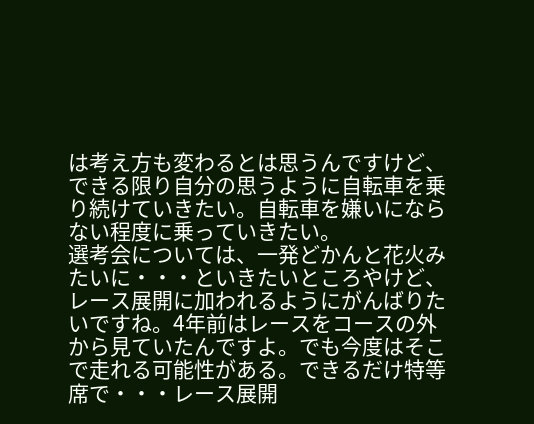は考え方も変わるとは思うんですけど、できる限り自分の思うように自転車を乗り続けていきたい。自転車を嫌いにならない程度に乗っていきたい。
選考会については、一発どかんと花火みたいに・・・といきたいところやけど、レース展開に加われるようにがんばりたいですね。4年前はレースをコースの外から見ていたんですよ。でも今度はそこで走れる可能性がある。できるだけ特等席で・・・レース展開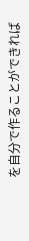を自分で作ることができれば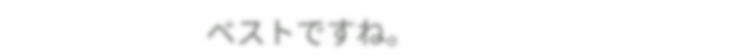ベストですね。